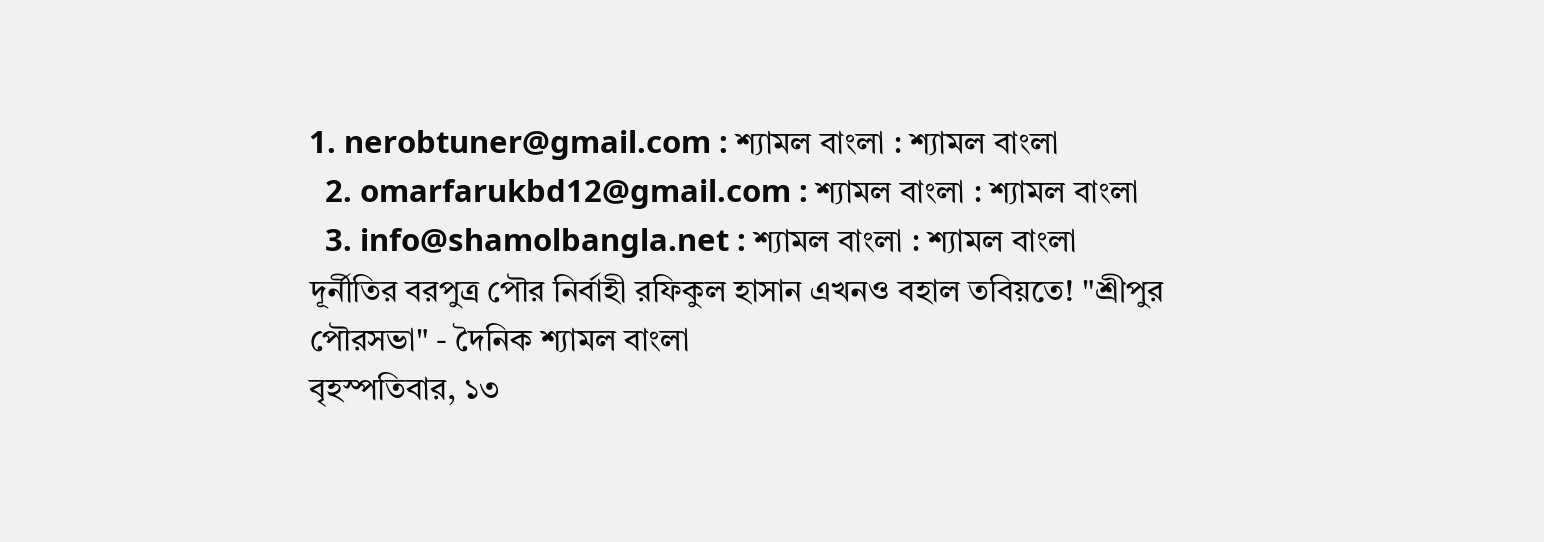1. nerobtuner@gmail.com : শ্যামল বাংলা : শ্যামল বাংলা
  2. omarfarukbd12@gmail.com : শ্যামল বাংলা : শ্যামল বাংলা
  3. info@shamolbangla.net : শ্যামল বাংলা : শ্যামল বাংলা
দূর্নীতির বরপুত্র পৌর নির্বাহী রফিকুল হাসান এখনও বহাল তবিয়তে! "শ্রীপুর পৌরসভা" - দৈনিক শ্যামল বাংলা
বৃহস্পতিবার, ১৩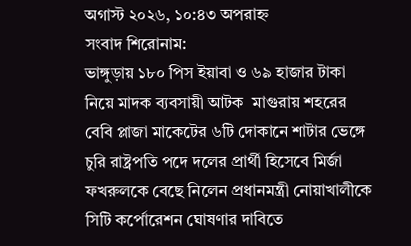অগাস্ট ২০২৬, ১০:৪৩ অপরাহ্ন
সংবাদ শিরোনাম:
ভাঙ্গুড়ায় ১৮০ পিস ইয়াবা ও ৬৯ হাজার টাকা নিয়ে মাদক ব্যবসায়ী আটক  মাগুরায় শহরের বেবি প্লাজা মাকেটের ৬টি দোকানে শাটার ভেঙ্গে  চুরি রাষ্ট্রপতি পদে দলের প্রার্থী হিসেবে মির্জা ফখরুলকে বেছে নিলেন প্রধানমন্ত্রী নোয়াখালীকে সিটি কর্পোরেশন ঘোষণার দাবিতে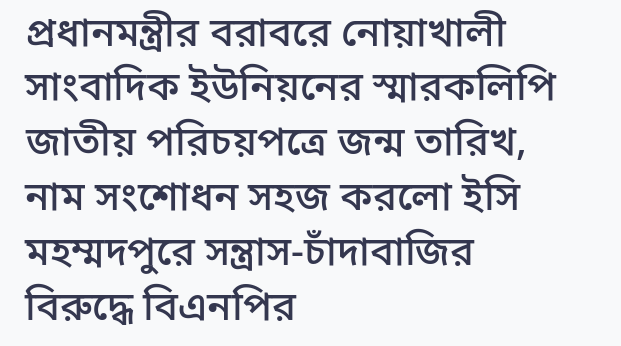প্রধানমন্ত্রীর বরাবরে নোয়াখালী সাংবাদিক ইউনিয়নের স্মারকলিপি জাতীয় পরিচয়পত্রে জন্ম তারিখ, নাম সংশোধন সহজ করলো ইসি মহম্মদপুরে সন্ত্রাস-চাঁদাবাজির বিরুদ্ধে বিএনপির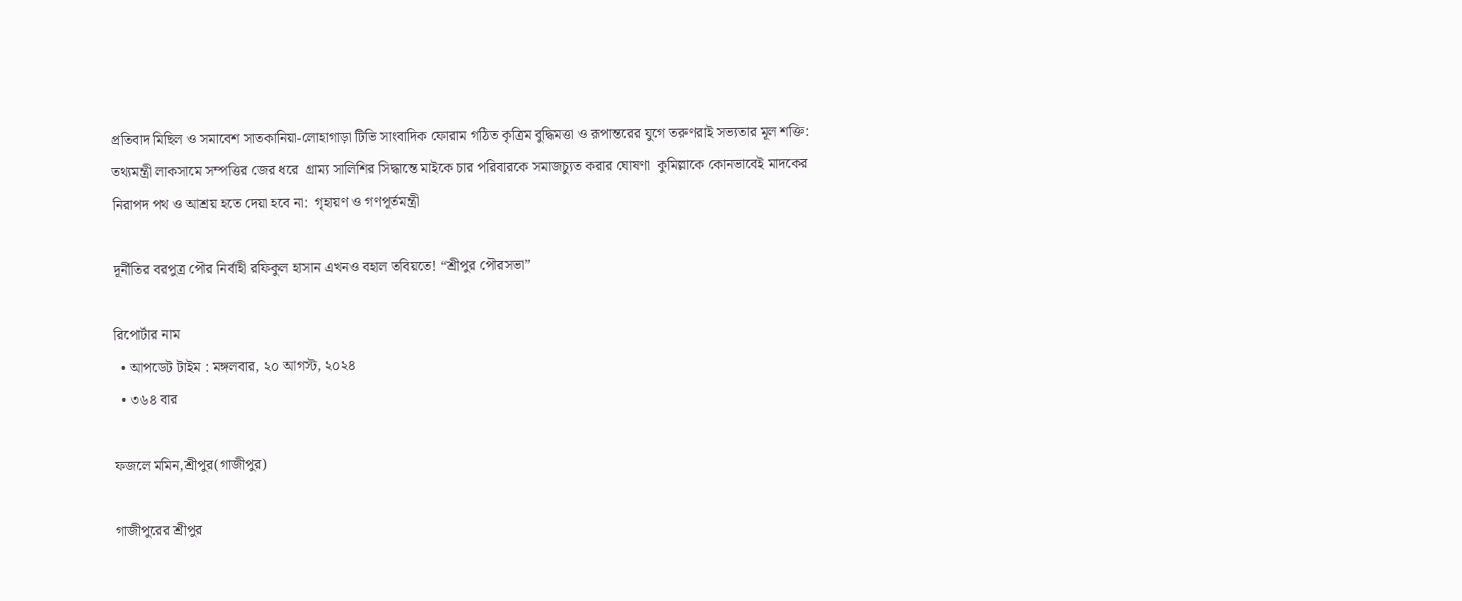প্রতিবাদ মিছিল ও সমাবেশ সাতকানিয়া-লোহাগাড়া টিভি সাংবাদিক ফোরাম গঠিত কৃত্রিম বুদ্ধিমত্তা ও রূপান্তরের যুগে তরুণরাই সভ্যতার মূল শক্তি: তথ্যমন্ত্রী লাকসামে সম্পত্তির জের ধরে  গ্রাম্য সালিশির সিদ্ধান্তে মাইকে চার পরিবারকে সমাজচ্যুত করার ঘোষণা  কুমিল্লাকে কোনভাবেই মাদকের নিরাপদ পথ ও আশ্রয় হতে দেয়া হবে না:  গৃহায়ণ ও গণপূর্তমন্ত্রী

দূর্নীতির বরপুত্র পৌর নির্বাহী রফিকুল হাসান এখনও বহাল তবিয়তে! “শ্রীপুর পৌরসভা”

রিপোর্টার নাম
  • আপডেট টাইম : মঙ্গলবার, ২০ আগস্ট, ২০২৪
  • ৩৬৪ বার

ফজলে মমিন,শ্রীপুর(গাজীপুর)

গাজীপুরের শ্রীপুর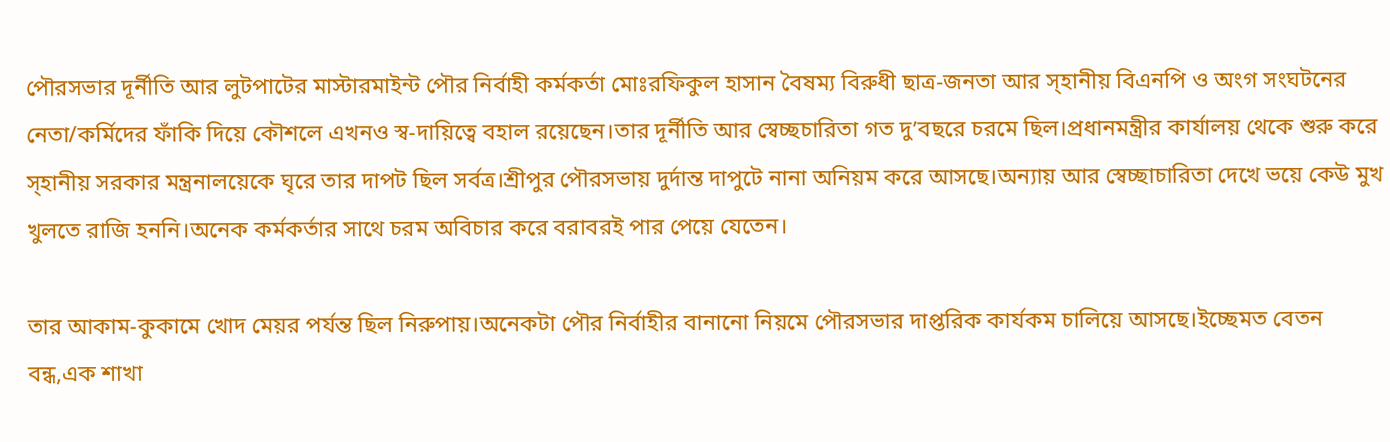পৌরসভার দূর্নীতি আর লুটপাটের মাস্টারমাইন্ট পৌর নির্বাহী কর্মকর্তা মোঃরফিকুল হাসান বৈষম্য বিরুধী ছাত্র-জনতা আর স্হানীয় বিএনপি ও অংগ সংঘটনের নেতা/কর্মিদের ফাঁকি দিয়ে কৌশলে এখনও স্ব-দায়িত্বে বহাল রয়েছেন।তার দূর্নীতি আর স্বেচ্ছচারিতা গত দু’বছরে চরমে ছিল।প্রধানমন্ত্রীর কার্যালয় থেকে শুরু করে স্হানীয় সরকার মন্ত্রনালয়েকে ঘৃরে তার দাপট ছিল সর্বত্র।শ্রীপুর পৌরসভায় দুর্দান্ত দাপুটে নানা অনিয়ম করে আসছে।অন্যায় আর স্বেচ্ছাচারিতা দেখে ভয়ে কেউ মুখ খুলতে রাজি হননি।অনেক কর্মকর্তার সাথে চরম অবিচার করে বরাবরই পার পেয়ে যেতেন।

তার আকাম-কুকামে খোদ মেয়র পর্যন্ত ছিল নিরুপায়।অনেকটা পৌর নির্বাহীর বানানো নিয়মে পৌরসভার দাপ্তরিক কার্যকম চালিয়ে আসছে।ইচ্ছেমত বেতন বন্ধ,এক শাখা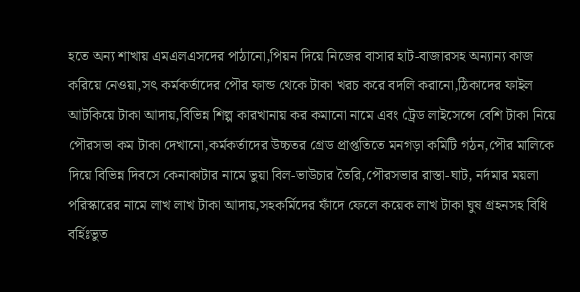হতে অন্য শাখায় এমএলএসদের পাঠানো,পিয়ন দিয়ে নিজের বাসার হাট-বাজারসহ অন্যান্য কাজ করিয়ে নেওয়া,সৎ কর্মকর্তাদের পৌর ফান্ড থেকে টাকা খরচ করে বদলি করানো,ঠিকাদের ফাইল আটকিয়ে টাকা আদায়,বিভিন্ন শিল্প কারখানায় কর কমানো নামে এবং ট্রেড লাইসেন্সে বেশি টাকা নিয়ে পৌরসভা কম টাকা দেখানো,কর্মকর্তাদের উচ্চতর গ্রেড প্রাপ্ততিতে মনগড়া কমিটি গঠন,পৌর মালিকে দিয়ে বিভিন্ন দিবসে কেনাকাটার নামে ভুয়া বিল-ভাউচার তৈরি,পৌরসভার রাস্তা-ঘাট, নর্দমার ময়লা পরিস্কারের নামে লাখ লাখ টাকা আদায়,সহকর্মিদের ফাঁদে ফেলে কয়েক লাখ টাকা ঘুষ গ্রহনসহ বিধি বর্হিঃভুত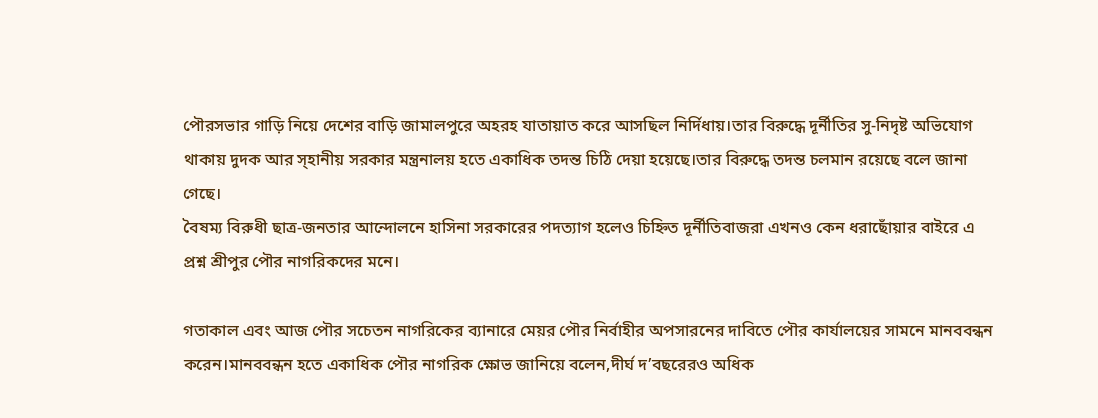পৌরসভার গাড়ি নিয়ে দেশের বাড়ি জামালপুরে অহরহ যাতায়াত করে আসছিল নির্দিধায়।তার বিরুদ্ধে দূর্নীতির সু-নিদৃষ্ট অভিযোগ থাকায় দুদক আর স্হানীয় সরকার মন্ত্রনালয় হতে একাধিক তদন্ত চিঠি দেয়া হয়েছে।তার বিরুদ্ধে তদন্ত চলমান রয়েছে বলে জানা গেছে।
বৈষম্য বিরুধী ছাত্র-জনতার আন্দোলনে হাসিনা সরকারের পদত্যাগ হলেও চিহ্নিত দূর্নীতিবাজরা এখনও কেন ধরাছোঁয়ার বাইরে এ প্রশ্ন শ্রীপুর পৌর নাগরিকদের মনে।

গতাকাল এবং আজ পৌর সচেতন নাগরিকের ব্যানারে মেয়র পৌর নির্বাহীর অপসারনের দাবিতে পৌর কার্যালয়ের সামনে মানববন্ধন করেন।মানববন্ধন হতে একাধিক পৌর নাগরিক ক্ষোভ জানিয়ে বলেন,দীর্ঘ দ’বছরেরও অধিক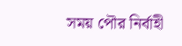সময় পৌর নির্বাহী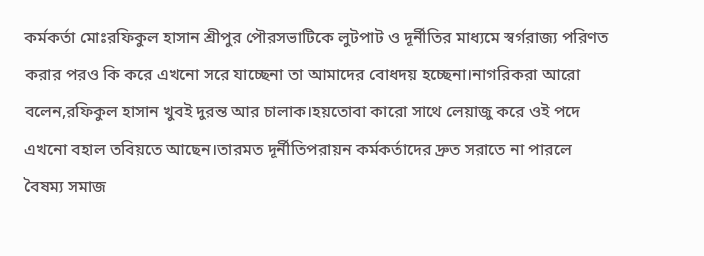কর্মকর্তা মোঃরফিকুল হাসান শ্রীপুর পৌরসভাটিকে লুটপাট ও দূর্নীতির মাধ্যমে স্বর্গরাজ্য পরিণত করার পরও কি করে এখনো সরে যাচ্ছেনা তা আমাদের বোধদয় হচ্ছেনা।নাগরিকরা আরো বলেন,রফিকুল হাসান খুবই দুরন্ত আর চালাক।হয়তোবা কারো সাথে লেয়াজু করে ওই পদে এখনো বহাল তবিয়তে আছেন।তারমত দূর্নীতিপরায়ন কর্মকর্তাদের দ্রুত সরাতে না পারলে বৈষম্য সমাজ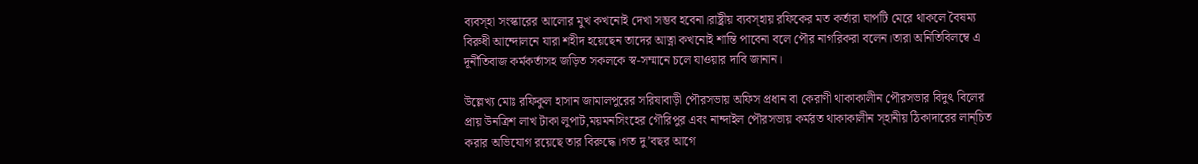ব্যবস্হা সংস্কারের আলোর মুখ কখনোই দেখা সম্ভব হবেনা।রাষ্ট্রীয় ব্যবস্হায় রফিকের মত কর্তারা ঘাপটি মেরে থাকলে বৈষম্য বিরুধী আন্দোলনে যারা শহীদ হয়েছেন তাদের আত্না কখনোই শান্তি পাবেনা বলে পৌর নাগরিকরা বলেন।তারা অনিতিবিলম্বে এ দূর্নীতিবাজ কর্মকর্তাসহ জড়িত সকলকে স্ব-সম্মানে চলে যাওয়ার দাবি জানান।

উল্লেখ্য মোঃ রফিকুল হাসান জামালপুরের সরিষাবাড়ী পৌরসভায় অফিস প্রধান বা কেরাণী থাকাকালীন পৌরসভার বিদুৎ বিলের প্রায় উনত্রিশ লাখ টাকা লুপাট,ময়মনসিংহের গৌরিপুর এবং নান্দাইল পৌরসভায় কর্মরত থাকাকালীন স্হানীয় ঠিকাদারের লান্চিত করার অভিযোগ রয়েছে তার বিরুদ্ধে।গত দু’বছর আগে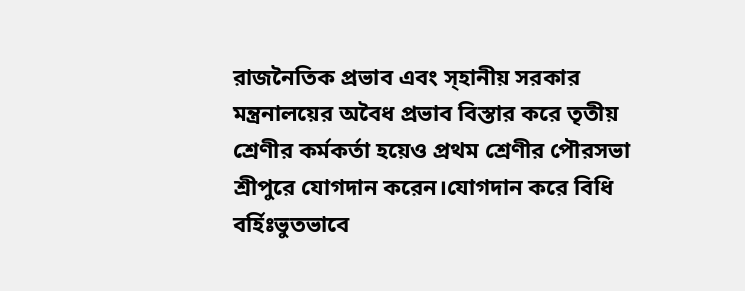রাজনৈতিক প্রভাব এবং স্হানীয় সরকার মন্ত্রনালয়ের অবৈধ প্রভাব বিস্তার করে তৃতীয় শ্রেণীর কর্মকর্তা হয়েও প্রথম শ্রেণীর পৌরসভা শ্রীপুরে যোগদান করেন।যোগদান করে বিধি বর্হিঃভুতভাবে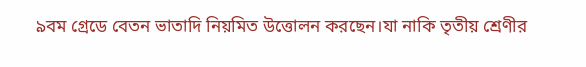৯বম গ্রেডে বেতন ভাতাদি নিয়মিত উত্তোলন করছেন।যা নাকি তৃতীয় শ্রেণীর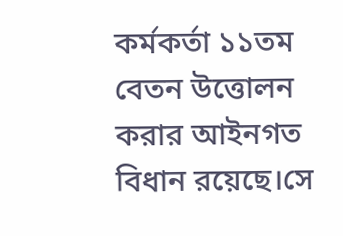কর্মকর্তা ১১তম বেতন উত্তোলন করার আইনগত বিধান রয়েছে।সে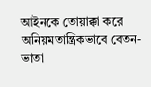আইনকে তোয়াক্কা করে অনিয়মতান্ত্রিকভাবে বেতন-ভাতা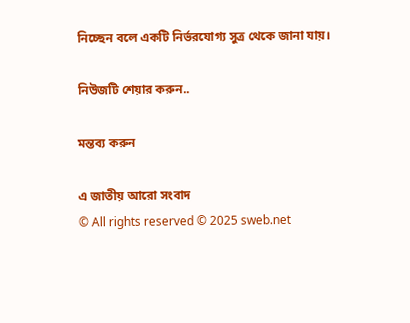নিচ্ছেন বলে একটি নির্ভরযোগ্য সুত্র থেকে জানা যায়।

নিউজটি শেয়ার করুন..

মন্তব্য করুন

এ জাতীয় আরো সংবাদ
© All rights reserved © 2025 sweb.net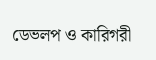ডেভলপ ও কারিগরী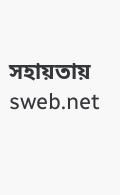সহায়তায় sweb.net